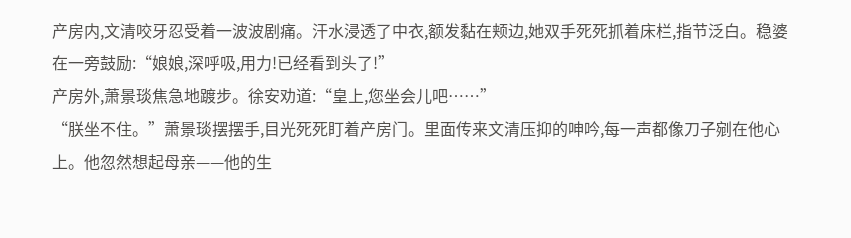产房内,文清咬牙忍受着一波波剧痛。汗水浸透了中衣,额发黏在颊边,她双手死死抓着床栏,指节泛白。稳婆在一旁鼓励:“娘娘,深呼吸,用力!已经看到头了!”
产房外,萧景琰焦急地踱步。徐安劝道:“皇上,您坐会儿吧……”
“朕坐不住。”萧景琰摆摆手,目光死死盯着产房门。里面传来文清压抑的呻吟,每一声都像刀子剜在他心上。他忽然想起母亲——他的生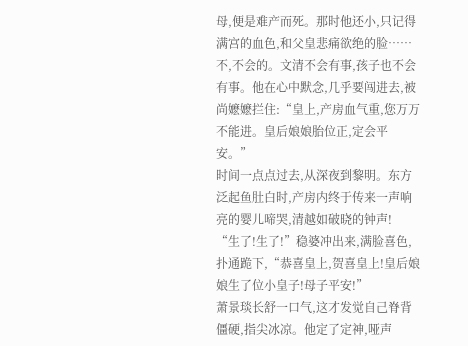母,便是难产而死。那时他还小,只记得满宫的血色,和父皇悲痛欲绝的脸……
不,不会的。文清不会有事,孩子也不会有事。他在心中默念,几乎要闯进去,被尚嬷嬷拦住:“皇上,产房血气重,您万万不能进。皇后娘娘胎位正,定会平安。”
时间一点点过去,从深夜到黎明。东方泛起鱼肚白时,产房内终于传来一声响亮的婴儿啼哭,清越如破晓的钟声!
“生了!生了!”稳婆冲出来,满脸喜色,扑通跪下,“恭喜皇上,贺喜皇上!皇后娘娘生了位小皇子!母子平安!”
萧景琰长舒一口气,这才发觉自己脊背僵硬,指尖冰凉。他定了定神,哑声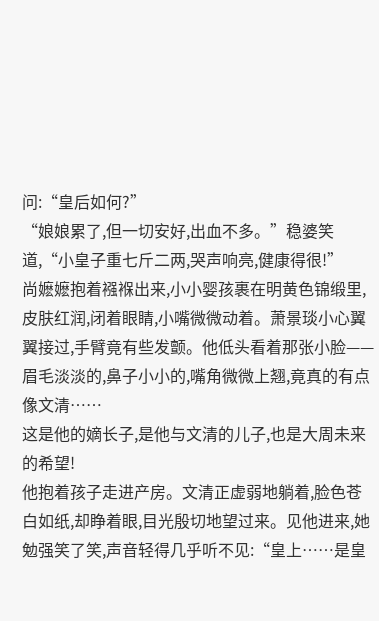问:“皇后如何?”
“娘娘累了,但一切安好,出血不多。”稳婆笑道,“小皇子重七斤二两,哭声响亮,健康得很!”
尚嬷嬷抱着襁褓出来,小小婴孩裹在明黄色锦缎里,皮肤红润,闭着眼睛,小嘴微微动着。萧景琰小心翼翼接过,手臂竟有些发颤。他低头看着那张小脸——眉毛淡淡的,鼻子小小的,嘴角微微上翘,竟真的有点像文清……
这是他的嫡长子,是他与文清的儿子,也是大周未来的希望!
他抱着孩子走进产房。文清正虚弱地躺着,脸色苍白如纸,却睁着眼,目光殷切地望过来。见他进来,她勉强笑了笑,声音轻得几乎听不见:“皇上……是皇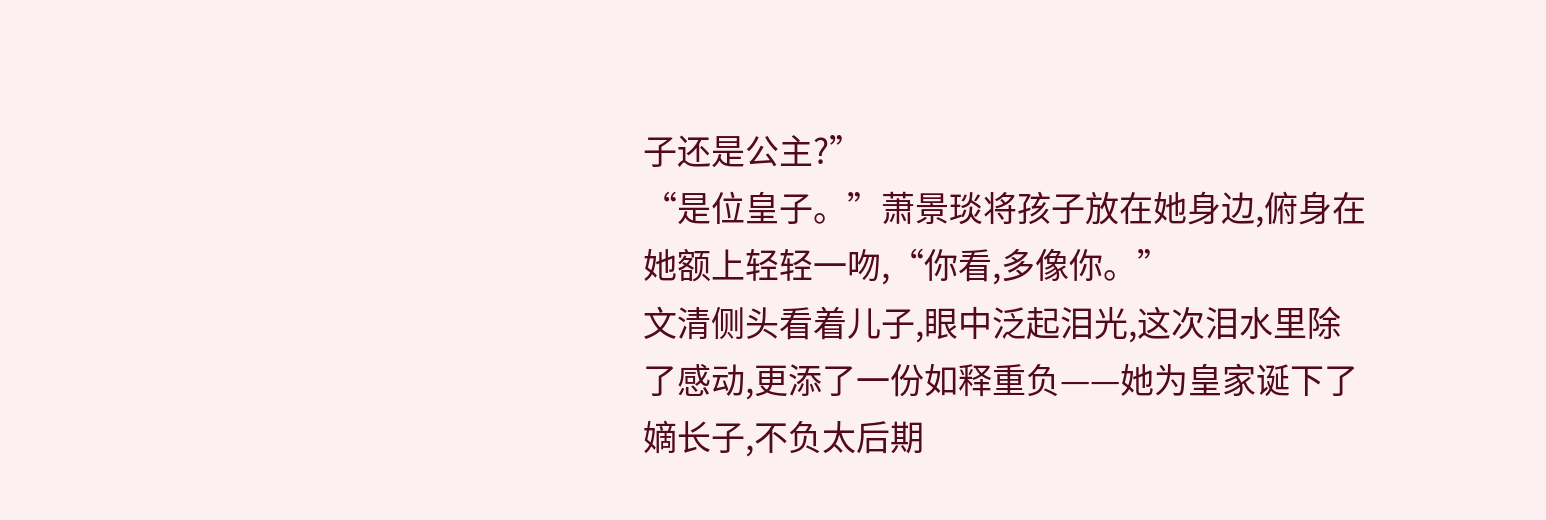子还是公主?”
“是位皇子。”萧景琰将孩子放在她身边,俯身在她额上轻轻一吻,“你看,多像你。”
文清侧头看着儿子,眼中泛起泪光,这次泪水里除了感动,更添了一份如释重负——她为皇家诞下了嫡长子,不负太后期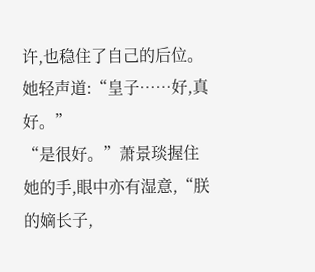许,也稳住了自己的后位。她轻声道:“皇子……好,真好。”
“是很好。”萧景琰握住她的手,眼中亦有湿意,“朕的嫡长子,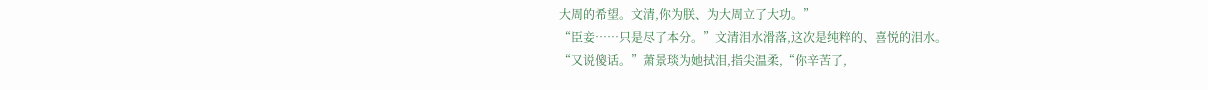大周的希望。文清,你为朕、为大周立了大功。”
“臣妾……只是尽了本分。”文清泪水滑落,这次是纯粹的、喜悦的泪水。
“又说傻话。”萧景琰为她拭泪,指尖温柔,“你辛苦了,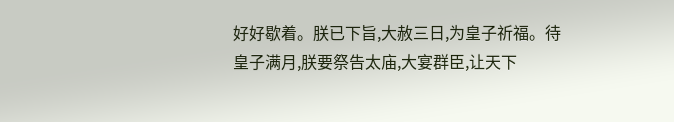好好歇着。朕已下旨,大赦三日,为皇子祈福。待皇子满月,朕要祭告太庙,大宴群臣,让天下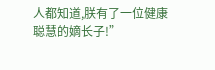人都知道,朕有了一位健康聪慧的嫡长子!”